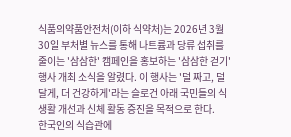식품의약품안전처(이하 식약처)는 2026년 3월 30일 부처별 뉴스를 통해 나트륨과 당류 섭취를 줄이는 '삼삼한' 캠페인을 홍보하는 '삼삼한 걷기' 행사 개최 소식을 알렸다. 이 행사는 '덜 짜고, 덜 달게, 더 건강하게'라는 슬로건 아래 국민들의 식생활 개선과 신체 활동 증진을 목적으로 한다.
한국인의 식습관에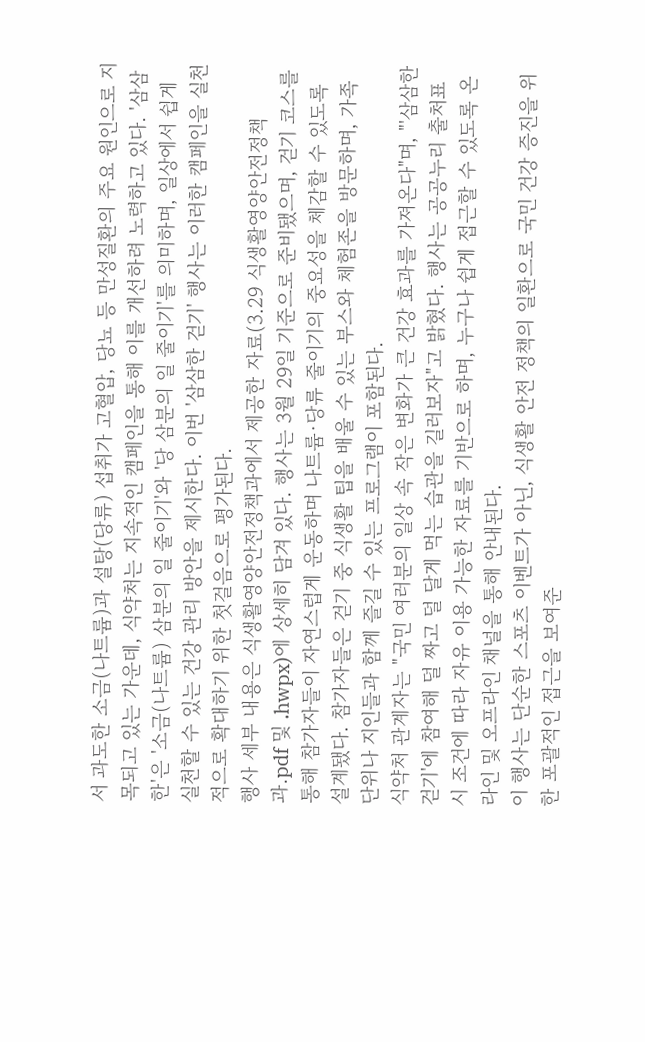서 과도한 소금(나트륨)과 설탕(당류) 섭취가 고혈압, 당뇨 등 만성질환의 주요 원인으로 지목되고 있는 가운데, 식약처는 지속적인 캠페인을 통해 이를 개선하려 노력하고 있다. '삼삼한'은 '소금(나트륨) 삼분의 일 줄이기'와 '당 삼분의 일 줄이기'를 의미하며, 일상에서 쉽게 실천할 수 있는 건강 관리 방안을 제시한다. 이번 '삼삼한 걷기' 행사는 이러한 캠페인을 실천적으로 확대하기 위한 첫걸음으로 평가된다.
행사 세부 내용은 식생활영양안전정책과에서 제공한 자료(3.29 식생활영양안전정책과.pdf 및 .hwpx)에 상세히 담겨 있다. 행사는 3월 29일 기준으로 준비됐으며, 걷기 코스를 통해 참가자들이 자연스럽게 운동하며 나트륨·당류 줄이기의 중요성을 체감할 수 있도록 설계됐다. 참가자들은 걷기 중 식생활 팁을 배울 수 있는 부스와 체험존을 방문하며, 가족 단위나 지인들과 함께 즐길 수 있는 프로그램이 포함된다.
식약처 관계자는 "국민 여러분의 일상 속 작은 변화가 큰 건강 효과를 가져온다"며, "'삼삼한 걷기'에 참여해 덜 짜고 덜 달게 먹는 습관을 길러보자"고 밝혔다. 행사는 공공누리 출처표시 조건에 따라 자유 이용 가능한 자료를 기반으로 하며, 누구나 쉽게 접근할 수 있도록 온라인 및 오프라인 채널을 통해 안내된다.
이 행사는 단순한 스포츠 이벤트가 아닌, 식생활 안전 정책의 일환으로 국민 건강 증진을 위한 포괄적인 접근을 보여준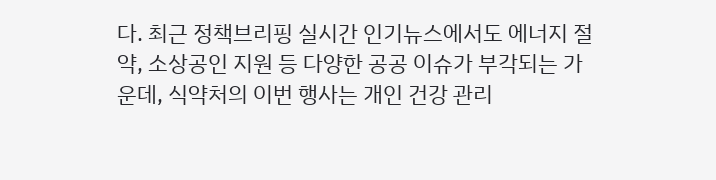다. 최근 정책브리핑 실시간 인기뉴스에서도 에너지 절약, 소상공인 지원 등 다양한 공공 이슈가 부각되는 가운데, 식약처의 이번 행사는 개인 건강 관리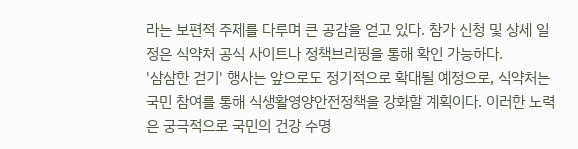라는 보편적 주제를 다루며 큰 공감을 얻고 있다. 참가 신청 및 상세 일정은 식약처 공식 사이트나 정책브리핑을 통해 확인 가능하다.
'삼삼한 걷기' 행사는 앞으로도 정기적으로 확대될 예정으로, 식약처는 국민 참여를 통해 식생활영양안전정책을 강화할 계획이다. 이러한 노력은 궁극적으로 국민의 건강 수명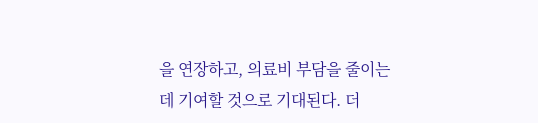을 연장하고, 의료비 부담을 줄이는 데 기여할 것으로 기대된다. 더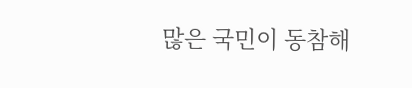많은 국민이 동참해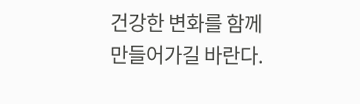건강한 변화를 함께 만들어가길 바란다.